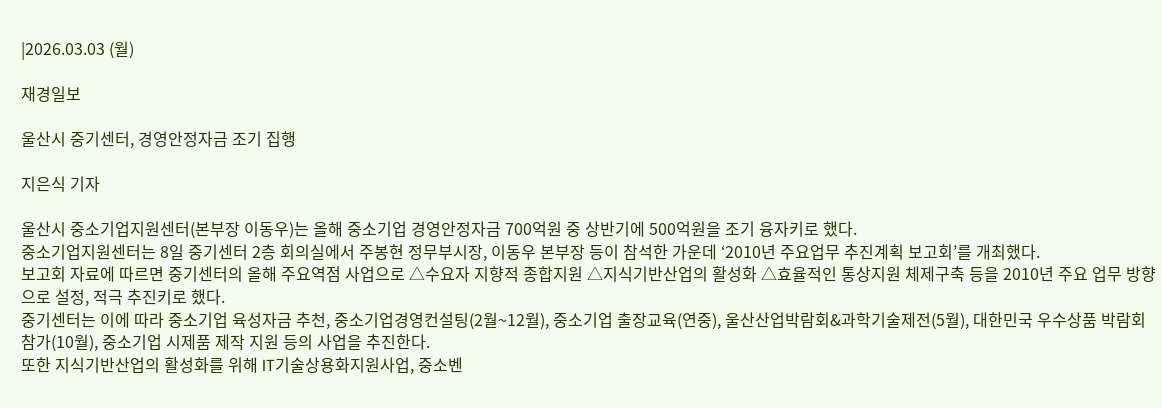|2026.03.03 (월)

재경일보

울산시 중기센터, 경영안정자금 조기 집행

지은식 기자

울산시 중소기업지원센터(본부장 이동우)는 올해 중소기업 경영안정자금 700억원 중 상반기에 500억원을 조기 융자키로 했다.
중소기업지원센터는 8일 중기센터 2층 회의실에서 주봉현 정무부시장, 이동우 본부장 등이 참석한 가운데 ‘2010년 주요업무 추진계획 보고회’를 개최했다.
보고회 자료에 따르면 중기센터의 올해 주요역점 사업으로 △수요자 지향적 종합지원 △지식기반산업의 활성화 △효율적인 통상지원 체제구축 등을 2010년 주요 업무 방향으로 설정, 적극 추진키로 했다.
중기센터는 이에 따라 중소기업 육성자금 추천, 중소기업경영컨설팅(2월~12월), 중소기업 출장교육(연중), 울산산업박람회&과학기술제전(5월), 대한민국 우수상품 박람회 참가(10월), 중소기업 시제품 제작 지원 등의 사업을 추진한다.
또한 지식기반산업의 활성화를 위해 IT기술상용화지원사업, 중소벤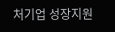처기업 성장지원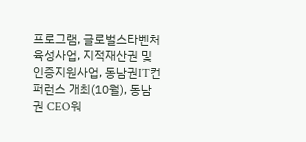프로그램, 글로벌스타벤처육성사업, 지적재산권 및 인증지원사업, 동남권IT컨퍼런스 개최(10월), 동남권 CEO워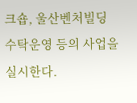크숍, 울산벤처빌딩 수탁운영 등의 사업을 실시한다.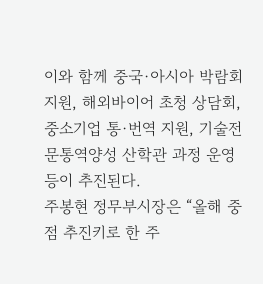이와 함께 중국·아시아 박람회 지원, 해외바이어 초청 상담회, 중소기업 통·번역 지원, 기술전문통역양성 산학관 과정 운영 등이 추진된다.
주봉현 정무부시장은 “올해 중점 추진키로 한 주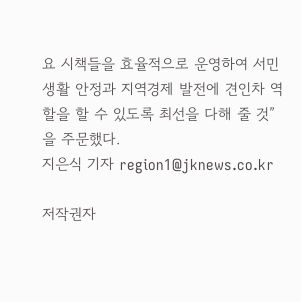요 시책들을 효율적으로 운영하여 서민생활 안정과 지역경제 발전에 견인차 역할을 할 수 있도록 최선을 다해 줄 것”을 주문했다.
지은식 기자 region1@jknews.co.kr

저작권자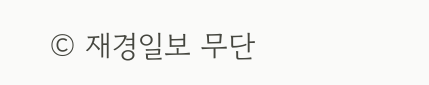© 재경일보 무단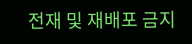전재 및 재배포 금지